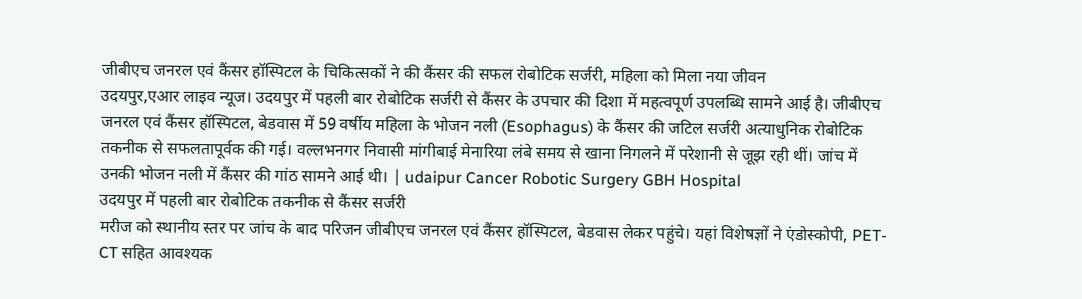जीबीएच जनरल एवं कैंसर हॉस्पिटल के चिकित्सकों ने की कैंसर की सफल रोबोटिक सर्जरी, महिला को मिला नया जीवन
उदयपुर,एआर लाइव न्यूज। उदयपुर में पहली बार रोबोटिक सर्जरी से कैंसर के उपचार की दिशा में महत्वपूर्ण उपलब्धि सामने आई है। जीबीएच जनरल एवं कैंसर हॉस्पिटल, बेडवास में 59 वर्षीय महिला के भोजन नली (Esophagus) के कैंसर की जटिल सर्जरी अत्याधुनिक रोबोटिक तकनीक से सफलतापूर्वक की गई। वल्लभनगर निवासी मांगीबाई मेनारिया लंबे समय से खाना निगलने में परेशानी से जूझ रही थीं। जांच में उनकी भोजन नली में कैंसर की गांठ सामने आई थी। | udaipur Cancer Robotic Surgery GBH Hospital
उदयपुर में पहली बार रोबोटिक तकनीक से कैंसर सर्जरी
मरीज को स्थानीय स्तर पर जांच के बाद परिजन जीबीएच जनरल एवं कैंसर हॉस्पिटल, बेडवास लेकर पहुंचे। यहां विशेषज्ञों ने एंडोस्कोपी, PET-CT सहित आवश्यक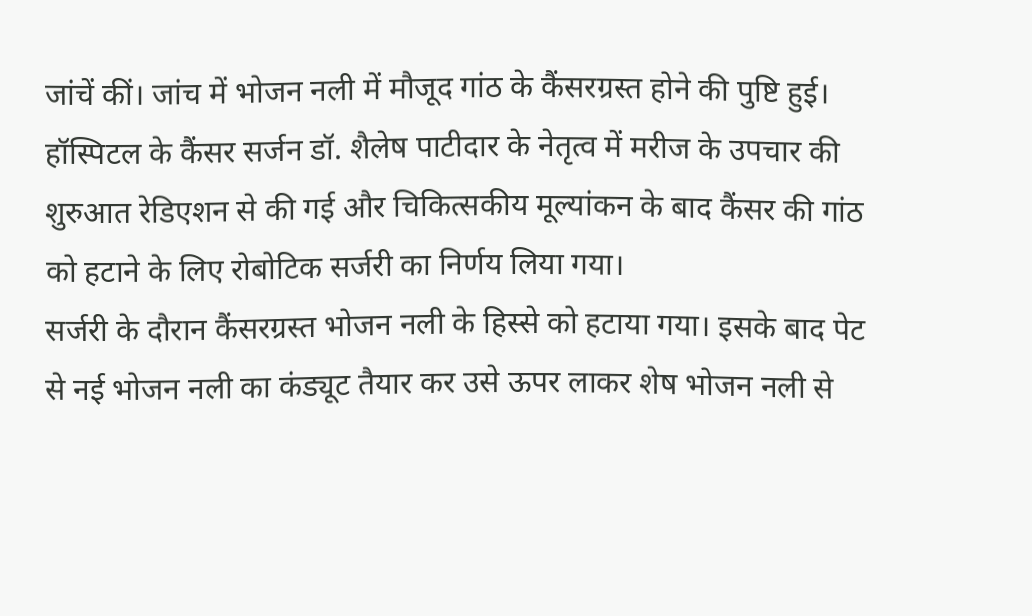जांचें कीं। जांच में भोजन नली में मौजूद गांठ के कैंसरग्रस्त होने की पुष्टि हुई। हॉस्पिटल के कैंसर सर्जन डॉ. शैलेष पाटीदार के नेतृत्व में मरीज के उपचार की शुरुआत रेडिएशन से की गई और चिकित्सकीय मूल्यांकन के बाद कैंसर की गांठ को हटाने के लिए रोबोटिक सर्जरी का निर्णय लिया गया।
सर्जरी के दौरान कैंसरग्रस्त भोजन नली के हिस्से को हटाया गया। इसके बाद पेट से नई भोजन नली का कंड्यूट तैयार कर उसे ऊपर लाकर शेष भोजन नली से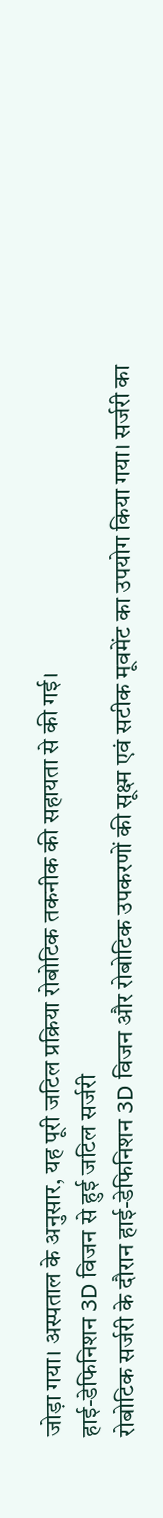जोड़ा गया। अस्पताल के अनुसार, यह पूरी जटिल प्रक्रिया रोबोटिक तकनीक की सहायता से की गई।
हाई-डेफिनिशन 3D विजन से हुई जटिल सर्जरी
रोबोटिक सर्जरी के दौरान हाई-डेफिनिशन 3D विजन और रोबोटिक उपकरणों की सूक्ष्म एवं सटीक मूवमेंट का उपयोग किया गया। सर्जरी का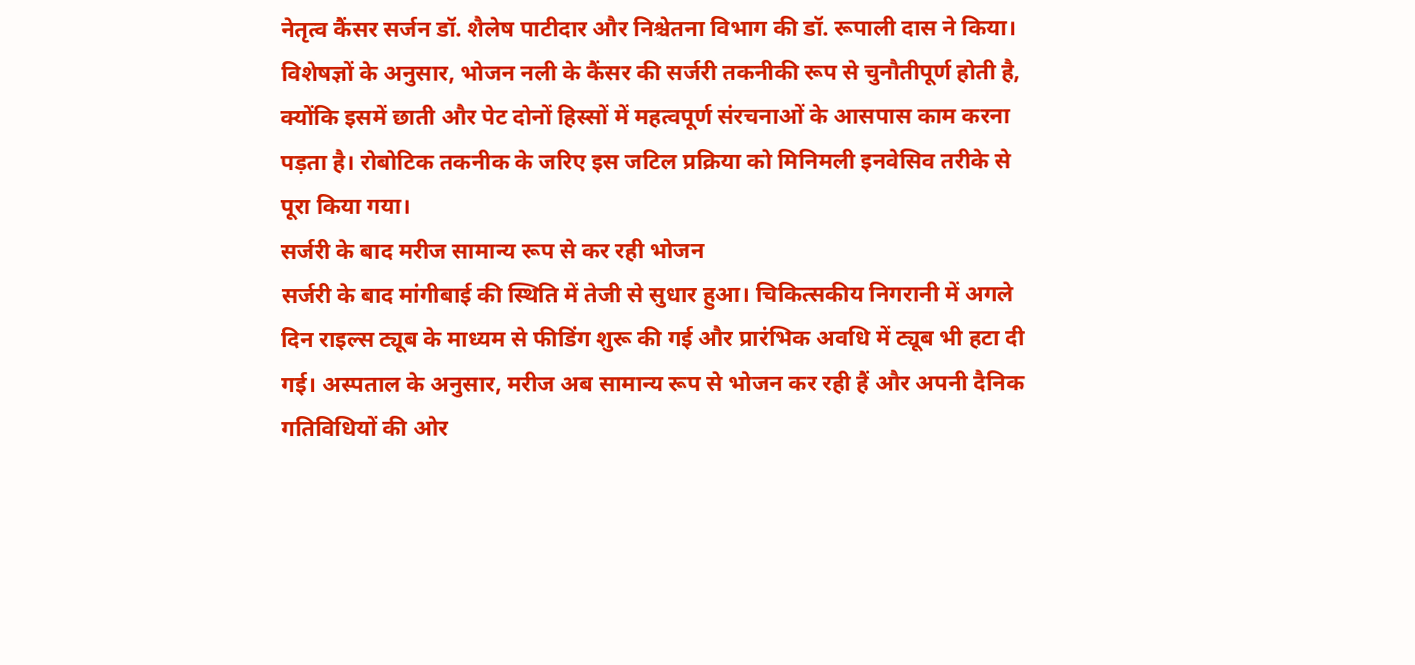नेतृत्व कैंसर सर्जन डॉ. शैलेष पाटीदार और निश्चेतना विभाग की डॉ. रूपाली दास ने किया।
विशेषज्ञों के अनुसार, भोजन नली के कैंसर की सर्जरी तकनीकी रूप से चुनौतीपूर्ण होती है, क्योंकि इसमें छाती और पेट दोनों हिस्सों में महत्वपूर्ण संरचनाओं के आसपास काम करना पड़ता है। रोबोटिक तकनीक के जरिए इस जटिल प्रक्रिया को मिनिमली इनवेसिव तरीके से पूरा किया गया।
सर्जरी के बाद मरीज सामान्य रूप से कर रही भोजन
सर्जरी के बाद मांगीबाई की स्थिति में तेजी से सुधार हुआ। चिकित्सकीय निगरानी में अगले दिन राइल्स ट्यूब के माध्यम से फीडिंग शुरू की गई और प्रारंभिक अवधि में ट्यूब भी हटा दी गई। अस्पताल के अनुसार, मरीज अब सामान्य रूप से भोजन कर रही हैं और अपनी दैनिक गतिविधियों की ओर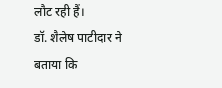लौट रही हैं।
डॉ. शैलेष पाटीदार ने बताया कि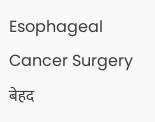Esophageal Cancer Surgery बेहद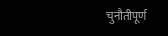चुनौतीपूर्ण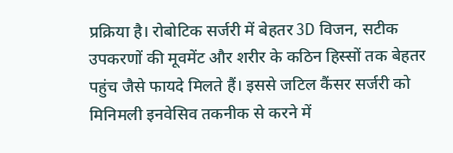प्रक्रिया है। रोबोटिक सर्जरी में बेहतर 3D विजन, सटीक उपकरणों की मूवमेंट और शरीर के कठिन हिस्सों तक बेहतर पहुंच जैसे फायदे मिलते हैं। इससे जटिल कैंसर सर्जरी को मिनिमली इनवेसिव तकनीक से करने में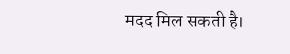मदद मिल सकती है।